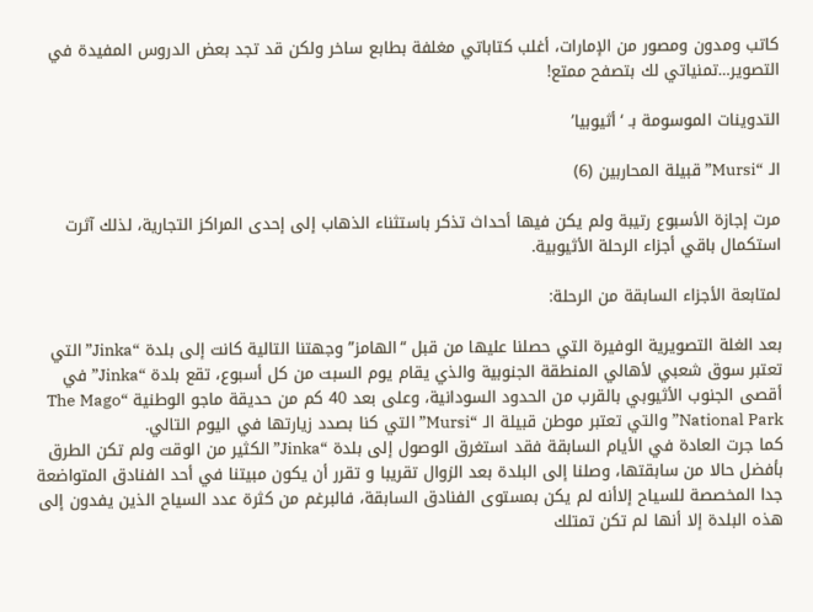كاتب ومدون ومصور من الإمارات، أغلب كتاباتي مغلفة بطابع ساخر ولكن قد تجد بعض الدروس المفيدة في التصوير...تمنياتي لك بتصفح ممتع!

التدوينات الموسومة بـ ‘أثيوبيا’

الـ “Mursi” قبيلة المحاربين (6)

مرت إجازة الأسبوع رتيبة ولم يكن فيها أحداث تذكر باستثناء الذهاب إلى إحدى المراكز التجارية، لذلك آثرت استكمال باقي أجزاء الرحلة الأثيوبية.

لمتابعة الأجزاء السابقة من الرحلة:

بعد الغلة التصويرية الوفيرة التي حصلنا عليها من قبل “الهامز” وجهتنا التالية كانت إلى بلدة “Jinka” التي تعتبر سوق شعبي لأهالي المنطقة الجنوبية والذي يقام يوم السبت من كل أسبوع، تقع بلدة “Jinka” في أقصى الجنوب الأثيوبي بالقرب من الحدود السودانية، وعلى بعد 40 كم من حديقة ماجو الوطنية “The Mago National Park” والتي تعتبر موطن قبيلة الـ “Mursi” التي كنا بصدد زيارتها في اليوم التالي.
كما جرت العادة في الأيام السابقة فقد استغرق الوصول إلى بلدة “Jinka” الكثير من الوقت ولم تكن الطرق بأفضل حالا من سابقتها، وصلنا إلى البلدة بعد الزوال تقريبا و تقرر أن يكون مبيتنا في أحد الفنادق المتواضعة جدا المخصصة للسياح إلاأنه لم يكن بمستوى الفنادق السابقة، فالبرغم من كثرة عدد السياح الذين يفدون إلى هذه البلدة إلا أنها لم تكن تمتلك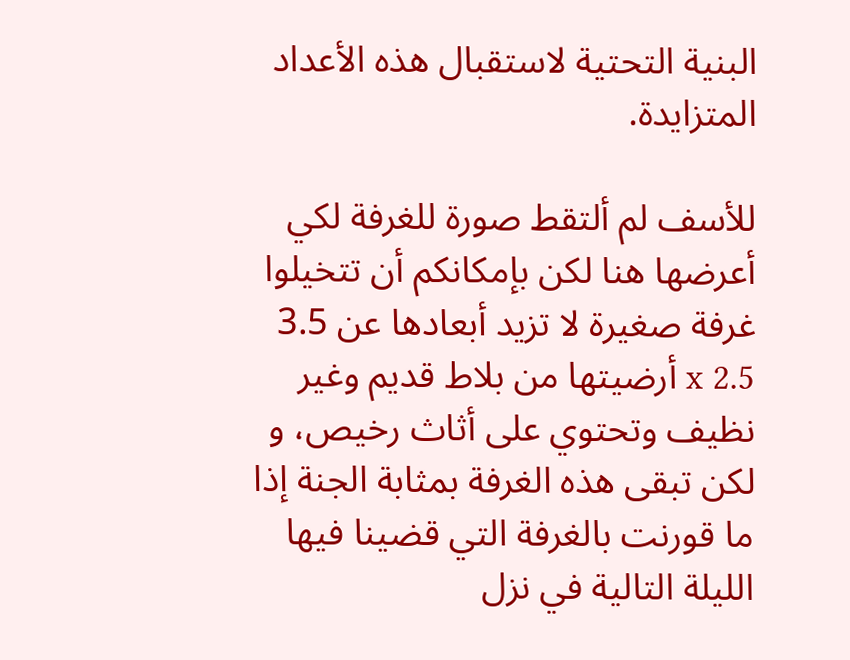البنية التحتية لاستقبال هذه الأعداد المتزايدة.

للأسف لم ألتقط صورة للغرفة لكي أعرضها هنا لكن بإمكانكم أن تتخيلوا غرفة صغيرة لا تزيد أبعادها عن 3.5 x 2.5 أرضيتها من بلاط قديم وغير نظيف وتحتوي على أثاث رخيص، و لكن تبقى هذه الغرفة بمثابة الجنة إذا ما قورنت بالغرفة التي قضينا فيها الليلة التالية في نزل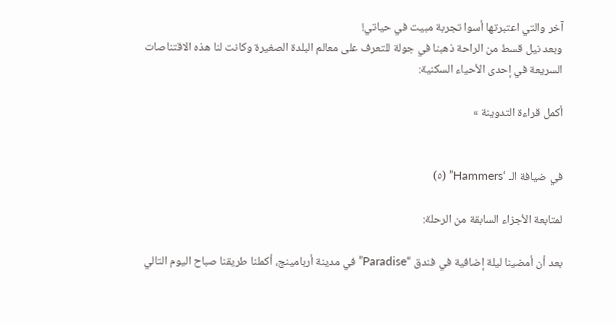آخر والتي اعتبرتها أسوا تجربة مبيت في حياتي!
وبعد نيل قسط من الراحة ذهبنا في جولة للتعرف على معالم البلدة الصغيرة وكانت لنا هذه الاقتناصات السريعة في إحدى الأحياء السكنية:

أكمل قراءة التدوينة »


في ضيافة الـ ‘Hammers” (٥)

لمتابعة الأجزاء السابقة من الرحلة:

بعد أن أمضينا ليلة إضافية في فندق “Paradise” في مدينة أربامينج، أكملنا طريقنا صباح اليوم التالي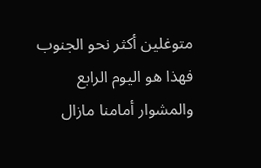متوغلين أكثر نحو الجنوب فهذا هو اليوم الرابع والمشوار أمامنا مازال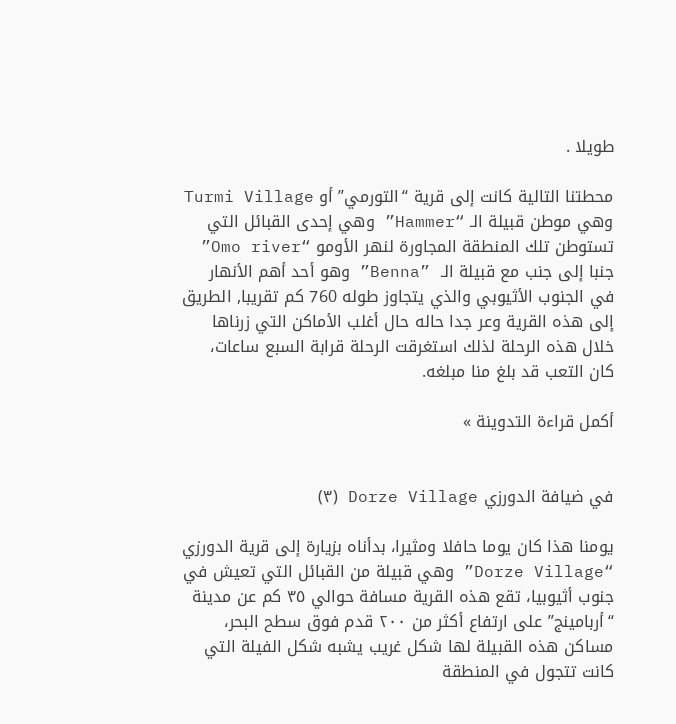طويلا .

محطتنا التالية كانت إلى قرية “التورمي” أو Turmi Village وهي موطن قبيلة الـ “Hammer” وهي إحدى القبائل التي تستوطن تلك المنطقة المجاورة لنهر الأومو “Omo river” جنبا إلى جنب مع قبيلة الـ  ”Benna” وهو أحد أهم الأنهار في الجنوب الأثيوبي والذي يتجاوز طوله 760 كم تقريبا, الطريق إلى هذه القرية وعر جدا حاله حال أغلب الأماكن التي زرناها خلال هذه الرحلة لذلك استغرقت الرحلة قرابة السبع ساعات، كان التعب قد بلغ منا مبلغه.

أكمل قراءة التدوينة »


في ضيافة الدورزي Dorze Village (٣)

يومنا هذا كان يوما حافلا ومثيرا، بدأناه بزيارة إلى قرية الدورزي “Dorze Village” وهي قبيلة من القبائل التي تعيش في جنوب أثيوبيا، تقع هذه القرية مسافة حوالي ٣٥ كم عن مدينة “أربامينج” على ارتفاع أكثر من ٢٠٠ قدم فوق سطح البحر، مساكن هذه القبيلة لها شكل غريب يشبه شكل الفيلة التي كانت تتجول في المنطقة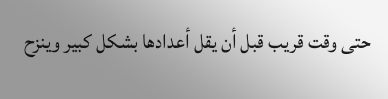حتى وقت قريب قبل أن يقل أعدادها بشكل كبير وينزح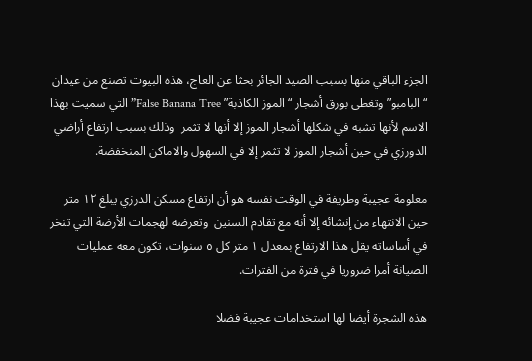الجزء الباقي منها بسبب الصيد الجائر بحثا عن العاج، هذه البيوت تصنع من عيدان “البامبو” وتغطى بورق أشجار “الموز الكاذبة” False Banana Tree” التي سميت بهذا الاسم لأنها تشبه في شكلها أشجار الموز إلا أنها لا تثمر  وذلك بسبب ارتفاع أراضي الدورزي في حين أشجار الموز لا تثمر إلا في السهول والاماكن المنخفضة.

معلومة عجيبة وطريفة في الوقت نفسه هو أن ارتفاع مسكن الدرزي يبلغ ١٢ متر حين الانتهاء من إنشائه إلا أنه مع تقادم السنين  وتعرضه لهجمات الأرضة التي تنخر في أساساته يقل هذا الارتفاع بمعدل ١ متر كل ٥ سنوات، تكون معه عمليات الصيانة أمرا ضروريا في فترة من الفترات.

هذه الشجرة أيضا لها استخدامات عجيبة فضلا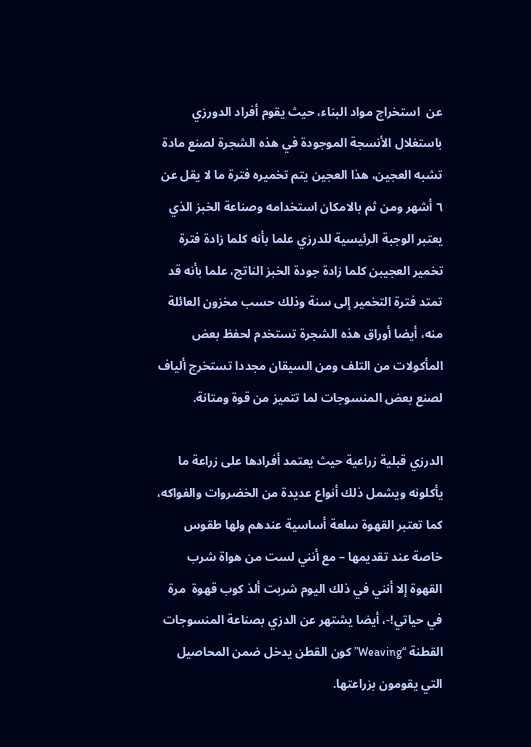عن  استخراج مواد البناء، حيث يقوم أفراد الدورزي باستغلال الأنسجة الموجودة في هذه الشجرة لصنع مادة تشبه العجين، هذا العجين يتم تخميره فترة ما لا يقل عن ٦ أشهر ومن ثم بالامكان استخدامه وصناعة الخبز الذي يعتبر الوجبة الرئيسية للدرزي علما بأنه كلما زادة فترة تخمير العجيبن كلما زادة جودة الخبز الناتج، علما بأنه قد تمتد فترة التخمير إلى سنة وذلك حسب مخزون العائلة منه، أيضا أوراق هذه الشجرة تستخدم لحفظ بعض المأكولات من التلف ومن السيقان مجددا تستخرج ألياف لصنع بعض المنسوجات لما تتميز من قوة ومتانة.

الدرزي قبلية زراعية حيث يعتمد أفرادها على زراعة ما يأكلونه ويشمل ذلك أنواع عديدة من الخضروات والفواكه، كما تعتبر القهوة سلعة أساسية عندهم ولها طقوس خاصة عند تقديمها – مع أنني لست من هواة شرب القهوة إلا أنني في ذلك اليوم شربت ألذ كوب قهوة  مرة في حياتي!-، أيضا يشتهر عن الدزي بصناعة المنسوجات القطنة “Weaving” كون القطن يدخل ضمن المحاصيل التي يقومون بزراعتها.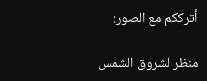أترككم مع الصور:

منظر لشروق الشمس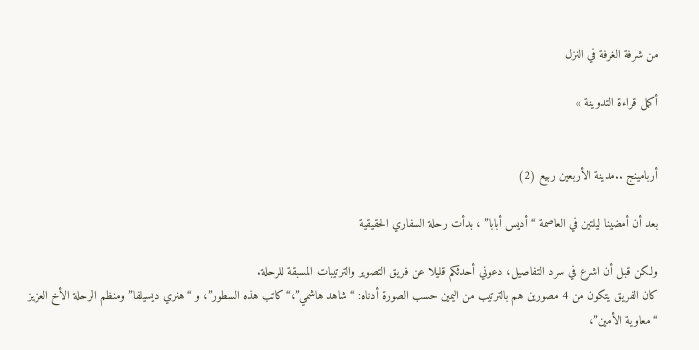من شرفة الغرفة في النزل

أكمل قراءة التدوينة »


أربامينج ..مدينة الأربعين ربيع (2)

بعد أن أمضينا ليلتين في العاصمة “أديس أبابا” ، بدأت رحلة السفاري الحقيقية

ولكن قبل أن اشرع في سرد التفاصيل، دعوني أحدثكم قليلا عن فريق التصوير والترتيبات المسبقة للرحلة.
كان الفريق يتكون من 4 مصورين هم بالترتيب من اليمين حسب الصورة أدناه: “شاهد هاشمي”،“كاتب هذه السطور”، و “هنري ديسيلفا” ومنظم الرحلة الأخ العزيز “معاوية الأمين”،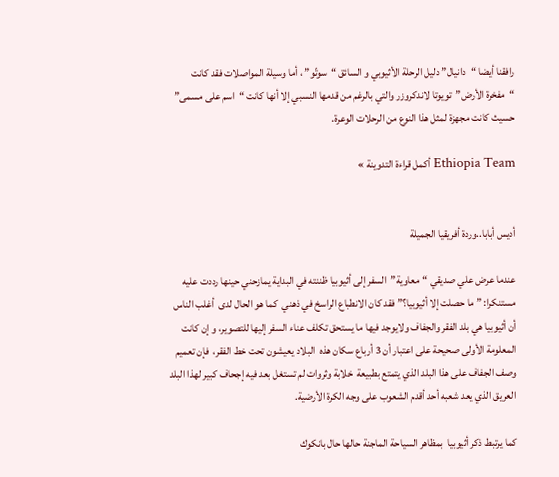رافقنا أيضا “دانيال” دليل الرحلة الأثيوبي و السائق “سوتّو” ، أما وسيلة المواصلات فقد كانت “مفخرة الأرض”  تويوتا لاندكروزر والتي بالرغم من قدمها النسبي إلا أنها كانت “اسم على مسمى” حسيث كانت مجهزة لمثل هذا النوع من الرحلات الوعرة.

Ethiopia Team أكمل قراءة التدوينة »


أديس أبابا..وردة أفريقيا الجميلة

عندما عرض علي صديقي “معاوية”  السفر إلى أثيوبيا ظننته في البداية يمازحني حينها رددت عليه مستنكرا: ” ما حصلت إلا أثيوبيا؟” فقد كان الانطباع الراسخ في ذهني  كما هو الحال لدى  أغلب الناس أن أثيوبيا هي بلد الفقر والجفاف ولايوجد فيها ما يستحق تكلف عناء السفر إليها للتصوير، و إن كانت المعلومة الأولى صحيحة على اعتبار أن 3 أرباع سكان هذه  البلاد يعيشون تحت خط الفقر،  فإن تعميم وصف الجفاف على هذا البلد الذي يتمتع بطبيعة  خلابة وثروات لم تستغل بعد فيه إجحاف كبير لهذا البلد العريق الذي يعد شعبه أحد أقدم الشعوب على وجه الكرة الأرضية.

كما يرتبط ذكر أثيوبيا  بمظاهر السياحة الماجنة حالها حال بانكوك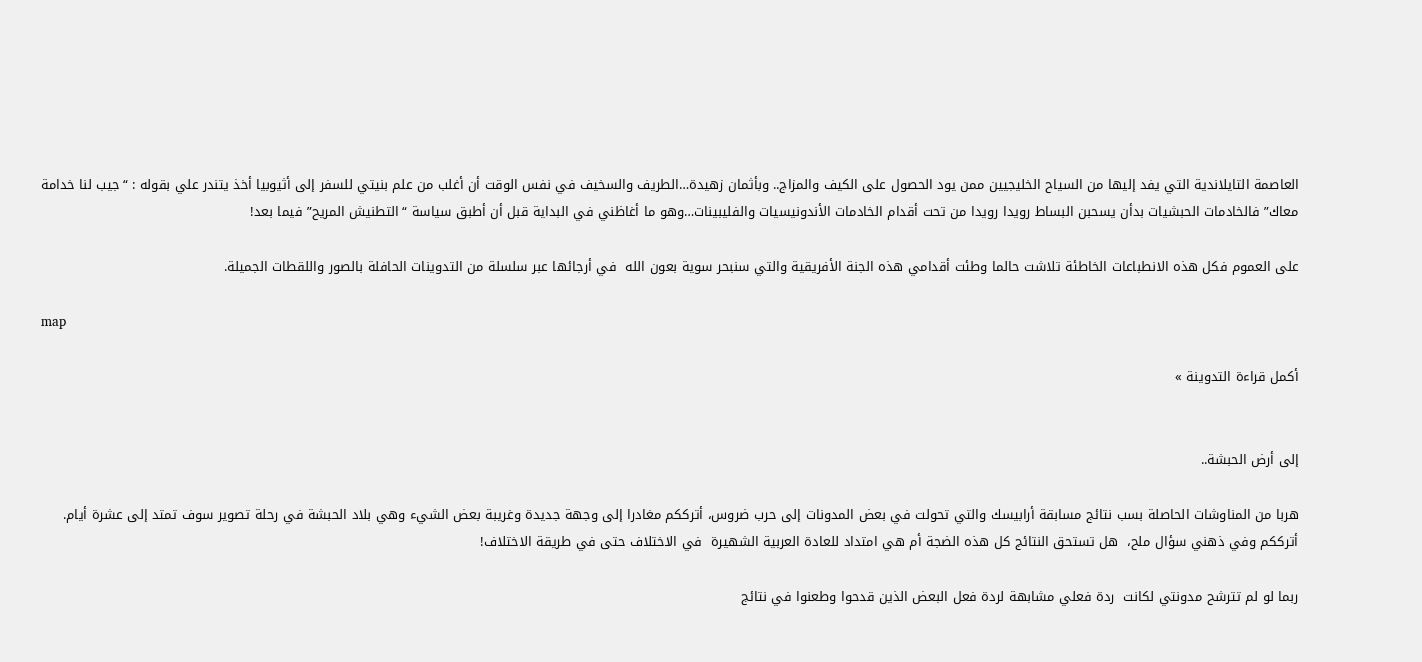العاصمة التايلاندية التي يفد إليها من السياح الخليجيين ممن يود الحصول على الكيف والمزاج.. وبأثمان زهيدة…الطريف والسخيف في نفس الوقت أن أغلب من علم بنيتي للسفر إلى أثيوبيا أخذ يتندر علي بقوله : “جيب لنا خدامة معاك” فالخادمات الحبشيات بدأن يسحبن البساط رويدا رويدا من تحت أقدام الخادمات الأندونيسيات والفليبينات…وهو ما أغاظني في البداية قبل أن أطبق سياسة “التطنيش المريح” فيما بعد!

على العموم فكل هذه الانطباعات الخاطئة تلاشت حالما وطئت أقدامي هذه الجنة الأفريقية والتي سنبحر سوية بعون الله  في أرجائها عبر سلسلة من التدوينات الحافلة بالصور واللقطات الجميلة.

map

أكمل قراءة التدوينة »


إلى أرض الحبشة..

هربا من المناوشات الحاصلة بسب نتائج مسابقة أرابيسك والتي تحولت في بعض المدونات إلى حرب ضروس، أترككم مغادرا إلى وجهة جديدة وغريبة بعض الشيء وهي بلاد الحبشة في رحلة تصوير سوف تمتد إلى عشرة أيام.
أترككم وفي ذهني سؤال ملح،  هل تستحق النتائج كل هذه الضجة أم هي امتداد للعادة العربية الشهيرة  في الاختلاف حتى في طريقة الاختلاف!

ربما لو لم تترشح مدونتي لكانت  ردة فعلي مشابهة لردة فعل البعض الذين قدحوا وطعنوا في نتائج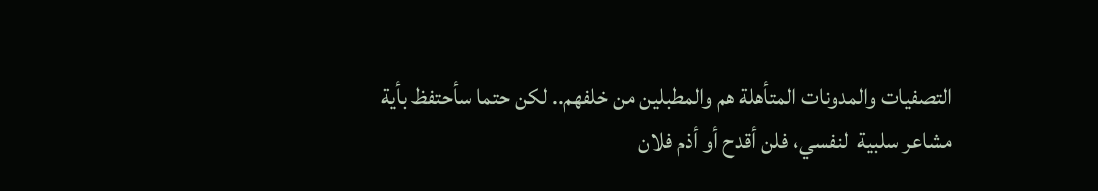التصفيات والمدونات المتأهلة هم والمطبلين من خلفهم.. لكن حتما سأحتفظ بأية مشاعر سلبية  لنفسي، فلن أقدح أو أذم فلان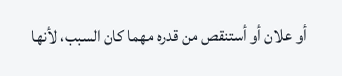أو علان أو أستنقص من قدره مهما كان السبب، لأنها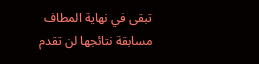تبقى في نهاية المطاف مسابقة نتائجها لن تقدم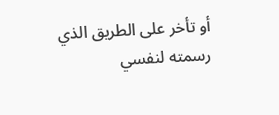أو تأخر على الطريق الذي رسمته لنفسي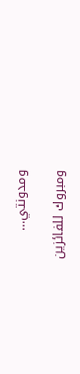ومدونتي…

ومبروك للفائزين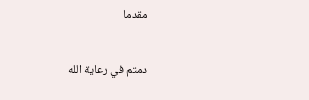مقدما

دمتم في رعاية الله